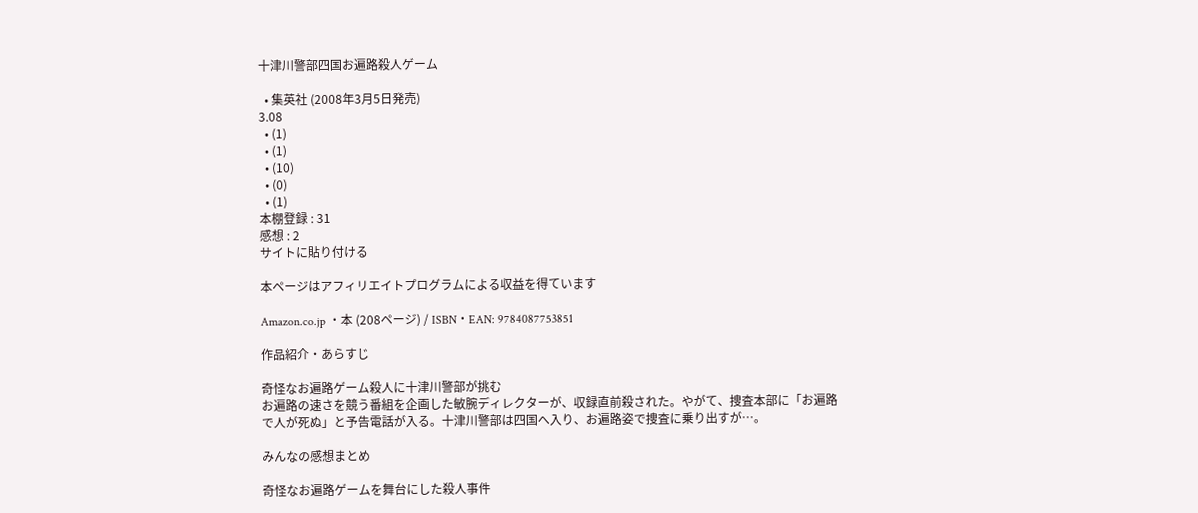十津川警部四国お遍路殺人ゲーム

  • 集英社 (2008年3月5日発売)
3.08
  • (1)
  • (1)
  • (10)
  • (0)
  • (1)
本棚登録 : 31
感想 : 2
サイトに貼り付ける

本ページはアフィリエイトプログラムによる収益を得ています

Amazon.co.jp ・本 (208ページ) / ISBN・EAN: 9784087753851

作品紹介・あらすじ

奇怪なお遍路ゲーム殺人に十津川警部が挑む
お遍路の速さを競う番組を企画した敏腕ディレクターが、収録直前殺された。やがて、捜査本部に「お遍路で人が死ぬ」と予告電話が入る。十津川警部は四国へ入り、お遍路姿で捜査に乗り出すが…。

みんなの感想まとめ

奇怪なお遍路ゲームを舞台にした殺人事件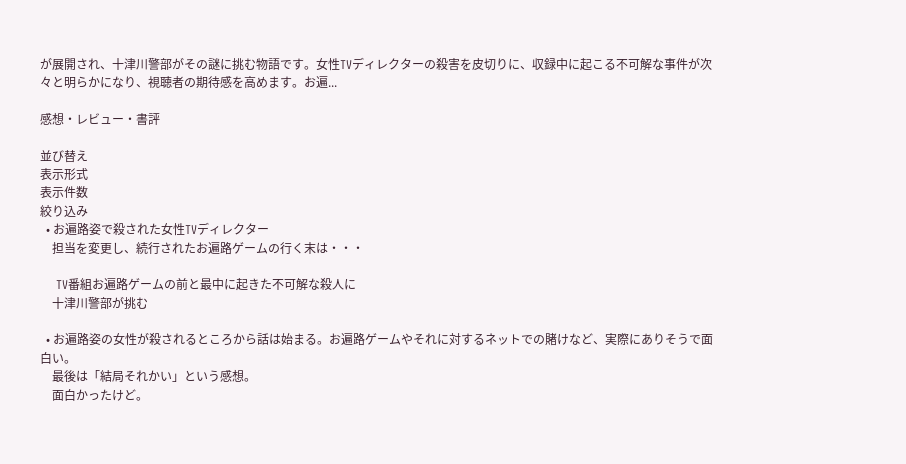が展開され、十津川警部がその謎に挑む物語です。女性TVディレクターの殺害を皮切りに、収録中に起こる不可解な事件が次々と明らかになり、視聴者の期待感を高めます。お遍...

感想・レビュー・書評

並び替え
表示形式
表示件数
絞り込み
  • お遍路姿で殺された女性TVディレクター
    担当を変更し、続行されたお遍路ゲームの行く末は・・・

    TV番組お遍路ゲームの前と最中に起きた不可解な殺人に
    十津川警部が挑む

  • お遍路姿の女性が殺されるところから話は始まる。お遍路ゲームやそれに対するネットでの賭けなど、実際にありそうで面白い。
    最後は「結局それかい」という感想。
    面白かったけど。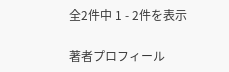全2件中 1 - 2件を表示

著者プロフィール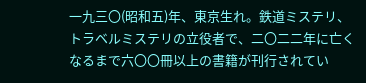一九三〇(昭和五)年、東京生れ。鉄道ミステリ、トラベルミステリの立役者で、二〇二二年に亡くなるまで六〇〇冊以上の書籍が刊行されてい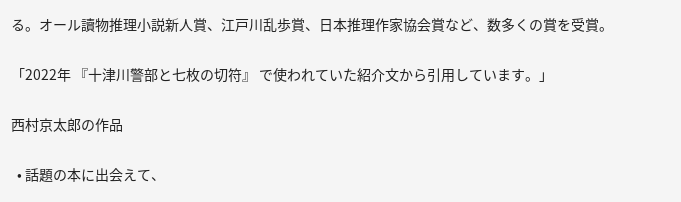る。オール讀物推理小説新人賞、江戸川乱歩賞、日本推理作家協会賞など、数多くの賞を受賞。

「2022年 『十津川警部と七枚の切符』 で使われていた紹介文から引用しています。」

西村京太郎の作品

  • 話題の本に出会えて、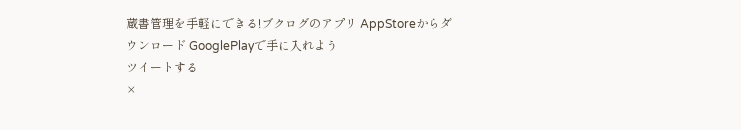蔵書管理を手軽にできる!ブクログのアプリ AppStoreからダウンロード GooglePlayで手に入れよう
ツイートする
×